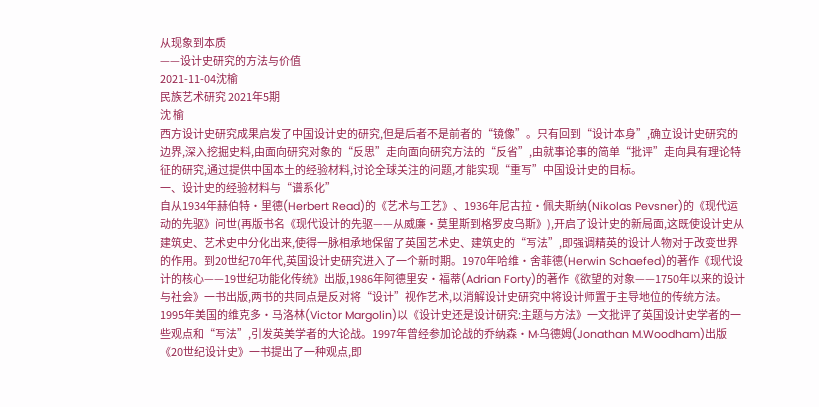从现象到本质
——设计史研究的方法与价值
2021-11-04沈榆
民族艺术研究 2021年5期
沈 榆
西方设计史研究成果启发了中国设计史的研究,但是后者不是前者的“镜像”。只有回到“设计本身”,确立设计史研究的边界,深入挖掘史料,由面向研究对象的“反思”走向面向研究方法的“反省”,由就事论事的简单“批评”走向具有理论特征的研究,通过提供中国本土的经验材料,讨论全球关注的问题,才能实现“重写”中国设计史的目标。
一、设计史的经验材料与“谱系化”
自从1934年赫伯特·里德(Herbert Read)的《艺术与工艺》、1936年尼古拉·佩夫斯纳(Nikolas Pevsner)的《现代运动的先驱》问世(再版书名《现代设计的先驱——从威廉·莫里斯到格罗皮乌斯》),开启了设计史的新局面,这既使设计史从建筑史、艺术史中分化出来,使得一脉相承地保留了英国艺术史、建筑史的“写法”,即强调精英的设计人物对于改变世界的作用。到20世纪70年代,英国设计史研究进入了一个新时期。1970年哈维·舍菲德(Herwin Schaefed)的著作《现代设计的核心——19世纪功能化传统》出版,1986年阿德里安·福蒂(Adrian Forty)的著作《欲望的对象——1750年以来的设计与社会》一书出版,两书的共同点是反对将“设计”视作艺术,以消解设计史研究中将设计师置于主导地位的传统方法。1995年美国的维克多·马洛林(Victor Margolin)以《设计史还是设计研究:主题与方法》一文批评了英国设计史学者的一些观点和“写法”,引发英美学者的大论战。1997年曾经参加论战的乔纳森·M·乌德姆(Jonathan M.Woodham)出版《20世纪设计史》一书提出了一种观点,即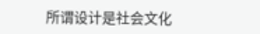所谓设计是社会文化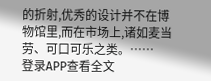的折射,优秀的设计并不在博物馆里,而在市场上,诸如麦当劳、可口可乐之类。……
登录APP查看全文